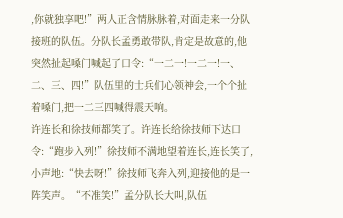,你就独享吧!”两人正含情脉脉着,对面走来一分队接班的队伍。分队长孟勇敢带队,肯定是故意的,他突然扯起嗓门喊起了口令:“一二一!一二一!一、二、三、四!”队伍里的士兵们心领神会,一个个扯着嗓门,把一二三四喊得震天响。
许连长和徐技师都笑了。许连长给徐技师下达口令:“跑步入列!”徐技师不满地望着连长,连长笑了,小声地:“快去呀!”徐技师飞奔入列,迎接他的是一阵笑声。“不准笑!”孟分队长大叫,队伍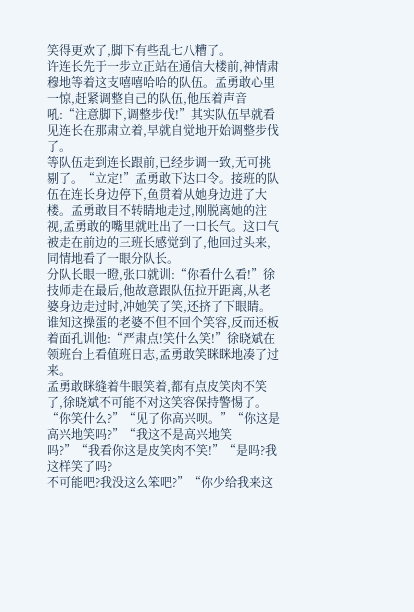笑得更欢了,脚下有些乱七八糟了。
许连长先于一步立正站在通信大楼前,神情肃穆地等着这支嘻嘻哈哈的队伍。孟勇敢心里一惊,赶紧调整自己的队伍,他压着声音吼:“注意脚下,调整步伐!”其实队伍早就看见连长在那肃立着,早就自觉地开始调整步伐了。
等队伍走到连长跟前,已经步调一致,无可挑剔了。“立定!”孟勇敢下达口令。接班的队伍在连长身边停下,鱼贯着从她身边进了大楼。孟勇敢目不转睛地走过,刚脱离她的注视,孟勇敢的嘴里就吐出了一口长气。这口气被走在前边的三班长感觉到了,他回过头来,同情地看了一眼分队长。
分队长眼一瞪,张口就训:“你看什么看!”徐技师走在最后,他故意跟队伍拉开距离,从老婆身边走过时,冲她笑了笑,还挤了下眼睛。谁知这操蛋的老婆不但不回个笑容,反而还板着面孔训他:“严肃点!笑什么笑!”徐晓斌在领班台上看值班日志,孟勇敢笑眯眯地凑了过来。
孟勇敢眯缝着牛眼笑着,都有点皮笑肉不笑了,徐晓斌不可能不对这笑容保持警惕了。“你笑什么?”“见了你高兴呗。”“你这是高兴地笑吗?”“我这不是高兴地笑吗?”“我看你这是皮笑肉不笑!”“是吗?我这样笑了吗?
不可能吧?我没这么笨吧?”“你少给我来这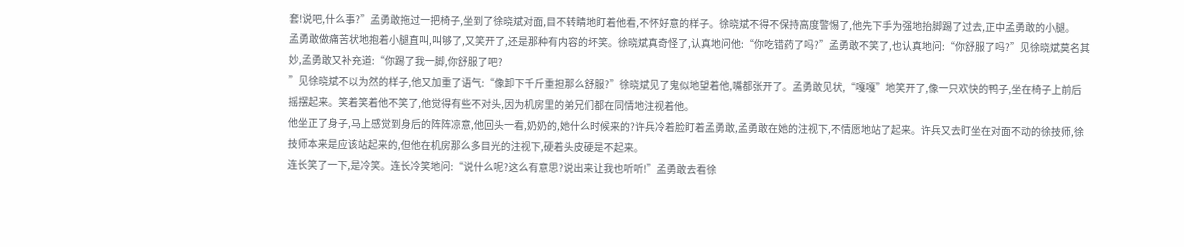套!说吧,什么事?”孟勇敢拖过一把椅子,坐到了徐晓斌对面,目不转睛地盯着他看,不怀好意的样子。徐晓斌不得不保持高度警惕了,他先下手为强地抬脚踢了过去,正中孟勇敢的小腿。
孟勇敢做痛苦状地抱着小腿直叫,叫够了,又笑开了,还是那种有内容的坏笑。徐晓斌真奇怪了,认真地问他:“你吃错药了吗?”孟勇敢不笑了,也认真地问:“你舒服了吗?”见徐晓斌莫名其妙,孟勇敢又补充道:“你踢了我一脚,你舒服了吧?
”见徐晓斌不以为然的样子,他又加重了语气:“像卸下千斤重担那么舒服?”徐晓斌见了鬼似地望着他,嘴都张开了。孟勇敢见状,“嘎嘎”地笑开了,像一只欢快的鸭子,坐在椅子上前后摇摆起来。笑着笑着他不笑了,他觉得有些不对头,因为机房里的弟兄们都在同情地注视着他。
他坐正了身子,马上感觉到身后的阵阵凉意,他回头一看,奶奶的,她什么时候来的?许兵冷着脸盯着孟勇敢,孟勇敢在她的注视下,不情愿地站了起来。许兵又去盯坐在对面不动的徐技师,徐技师本来是应该站起来的,但他在机房那么多目光的注视下,硬着头皮硬是不起来。
连长笑了一下,是冷笑。连长冷笑地问:“说什么呢?这么有意思?说出来让我也听听!”孟勇敢去看徐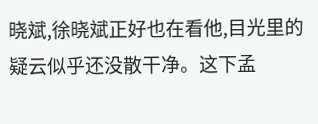晓斌,徐晓斌正好也在看他,目光里的疑云似乎还没散干净。这下孟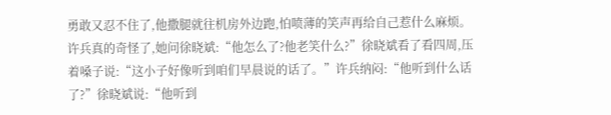勇敢又忍不住了,他撒腿就往机房外边跑,怕喷薄的笑声再给自己惹什么麻烦。
许兵真的奇怪了,她问徐晓斌:“他怎么了?他老笑什么?”徐晓斌看了看四周,压着嗓子说:“这小子好像听到咱们早晨说的话了。”许兵纳闷:“他听到什么话了?”徐晓斌说:“他听到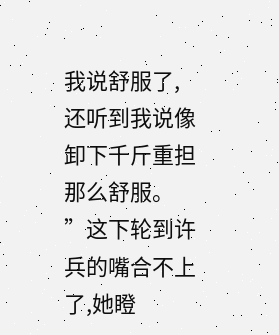我说舒服了,还听到我说像卸下千斤重担那么舒服。
”这下轮到许兵的嘴合不上了,她瞪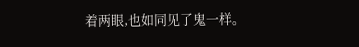着两眼,也如同见了鬼一样。